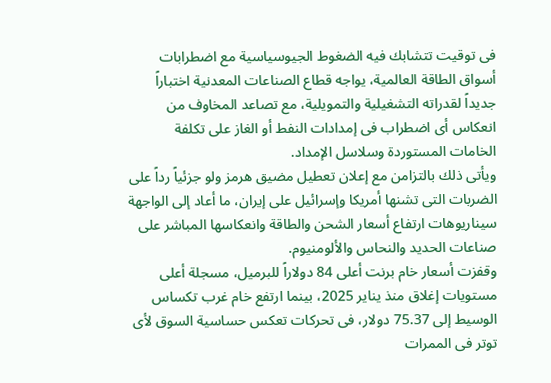فى توقيت تتشابك فيه الضغوط الجيوسياسية مع اضطرابات أسواق الطاقة العالمية، يواجه قطاع الصناعات المعدنية اختباراً جديداً لقدراته التشغيلية والتمويلية، مع تصاعد المخاوف من انعكاس أى اضطراب فى إمدادات النفط أو الغاز على تكلفة الخامات المستوردة وسلاسل الإمداد.
ويأتى ذلك بالتزامن مع إعلان تعطيل مضيق هرمز ولو جزئياً رداً على الضربات التى تشنها أمريكا وإسرائيل على إيران، ما أعاد إلى الواجهة سيناريوهات ارتفاع أسعار الشحن والطاقة وانعكاسها المباشر على صناعات الحديد والنحاس والألومنيوم.
وقفزت أسعار خام برنت أعلى 84 دولاراً للبرميل، مسجلة أعلى مستويات إغلاق منذ يناير 2025، بينما ارتفع خام غرب تكساس الوسيط إلى 75.37 دولار، فى تحركات تعكس حساسية السوق لأى توتر فى الممرات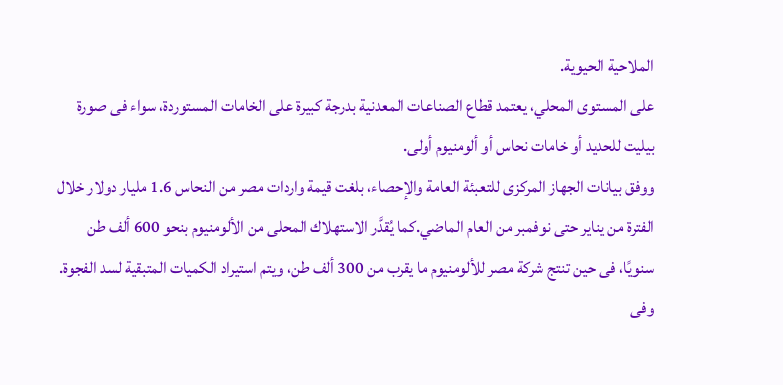الملاحية الحيوية.
على المستوى المحلي، يعتمد قطاع الصناعات المعدنية بدرجة كبيرة على الخامات المستوردة، سواء فى صورة بيليت للحديد أو خامات نحاس أو ألومنيوم أولى.
ووفق بيانات الجهاز المركزى للتعبئة العامة والإحصاء، بلغت قيمة واردات مصر من النحاس 1.6 مليار دولار خلال الفترة من يناير حتى نوفمبر من العام الماضي.كما يُقدَّر الاستهلاك المحلى من الألومنيوم بنحو 600 ألف طن سنويًا، فى حين تنتج شركة مصر للألومنيوم ما يقرب من 300 ألف طن، ويتم استيراد الكميات المتبقية لسد الفجوة.
وفى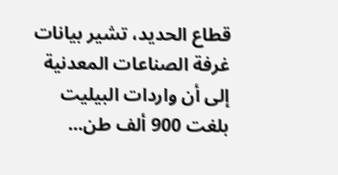قطاع الحديد، تشير بيانات غرفة الصناعات المعدنية إلى أن واردات البيليت بلغت 900 ألف طن...